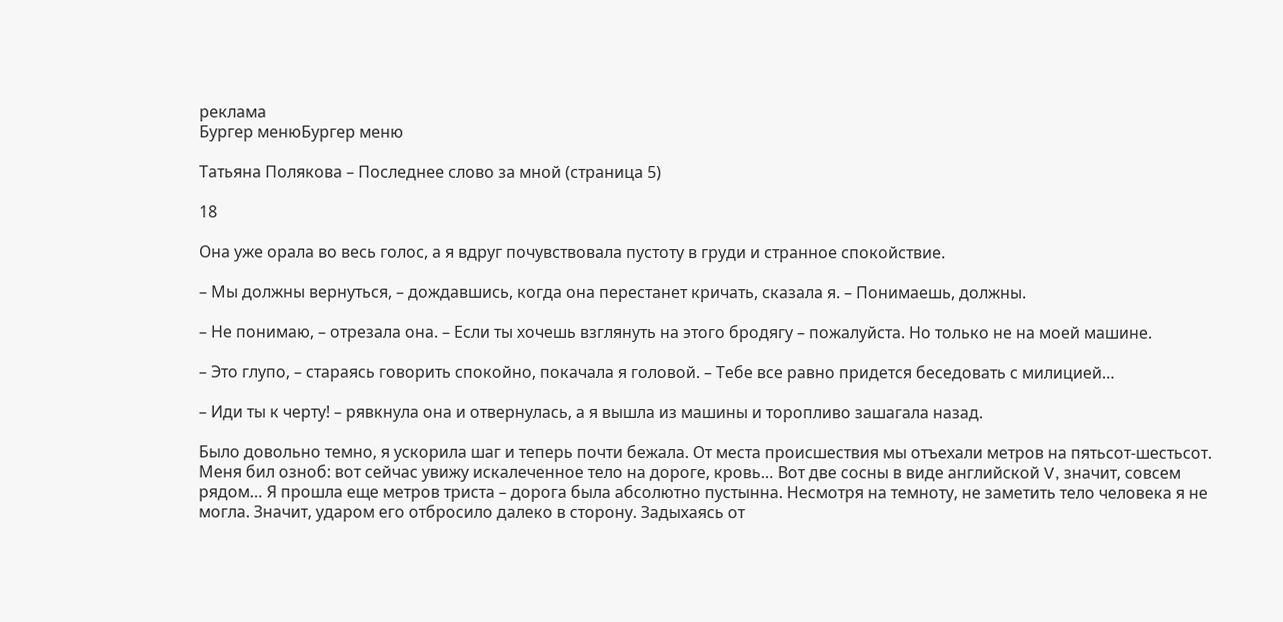реклама
Бургер менюБургер меню

Татьяна Полякова – Последнее слово за мной (страница 5)

18

Она уже орала во весь голос, а я вдруг почувствовала пустоту в груди и странное спокойствие.

– Мы должны вернуться, – дождавшись, когда она перестанет кричать, сказала я. – Понимаешь, должны.

– Не понимаю, – отрезала она. – Если ты хочешь взглянуть на этого бродягу – пожалуйста. Но только не на моей машине.

– Это глупо, – стараясь говорить спокойно, покачала я головой. – Тебе все равно придется беседовать с милицией…

– Иди ты к черту! – рявкнула она и отвернулась, а я вышла из машины и торопливо зашагала назад.

Было довольно темно, я ускорила шаг и теперь почти бежала. От места происшествия мы отъехали метров на пятьсот-шестьсот. Меня бил озноб: вот сейчас увижу искалеченное тело на дороге, кровь… Вот две сосны в виде английской V, значит, совсем рядом… Я прошла еще метров триста – дорога была абсолютно пустынна. Несмотря на темноту, не заметить тело человека я не могла. Значит, ударом его отбросило далеко в сторону. Задыхаясь от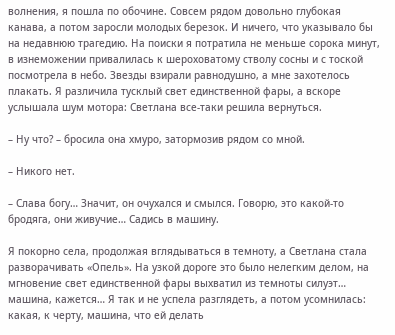волнения, я пошла по обочине. Совсем рядом довольно глубокая канава, а потом заросли молодых березок. И ничего, что указывало бы на недавнюю трагедию. На поиски я потратила не меньше сорока минут, в изнеможении привалилась к шероховатому стволу сосны и с тоской посмотрела в небо. Звезды взирали равнодушно, а мне захотелось плакать. Я различила тусклый свет единственной фары, а вскоре услышала шум мотора: Светлана все-таки решила вернуться.

– Ну что? – бросила она хмуро, затормозив рядом со мной.

– Никого нет.

– Слава богу… Значит, он очухался и смылся. Говорю, это какой-то бродяга, они живучие… Садись в машину.

Я покорно села, продолжая вглядываться в темноту, а Светлана стала разворачивать «Опель». На узкой дороге это было нелегким делом, на мгновение свет единственной фары выхватил из темноты силуэт… машина, кажется… Я так и не успела разглядеть, а потом усомнилась: какая, к черту, машина, что ей делать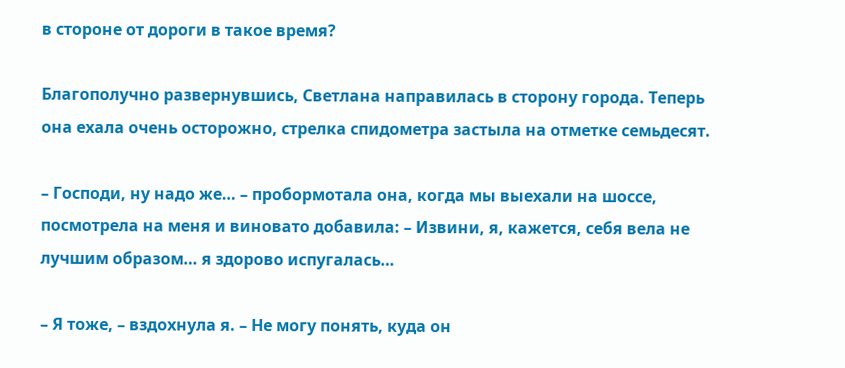в стороне от дороги в такое время?

Благополучно развернувшись, Светлана направилась в сторону города. Теперь она ехала очень осторожно, стрелка спидометра застыла на отметке семьдесят.

– Господи, ну надо же… – пробормотала она, когда мы выехали на шоссе, посмотрела на меня и виновато добавила: – Извини, я, кажется, себя вела не лучшим образом… я здорово испугалась…

– Я тоже, – вздохнула я. – Не могу понять, куда он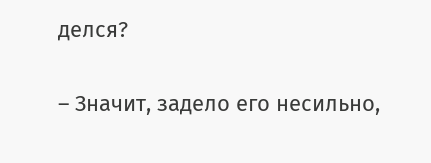делся?

– Значит, задело его несильно,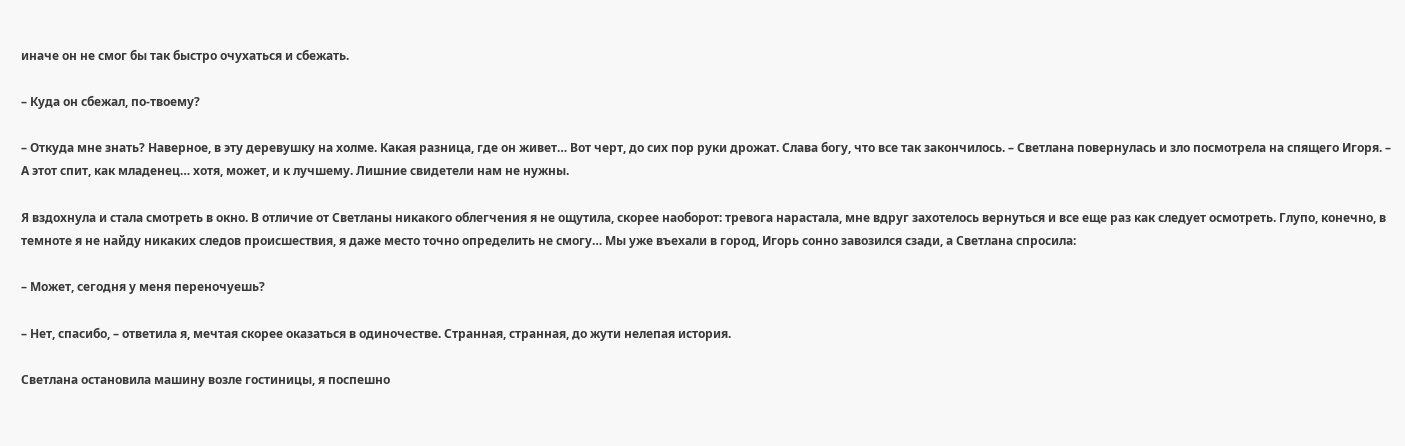иначе он не смог бы так быстро очухаться и сбежать.

– Куда он сбежал, по-твоему?

– Откуда мне знать? Наверное, в эту деревушку на холме. Какая разница, где он живет… Вот черт, до сих пор руки дрожат. Слава богу, что все так закончилось. – Светлана повернулась и зло посмотрела на спящего Игоря. – А этот спит, как младенец… хотя, может, и к лучшему. Лишние свидетели нам не нужны.

Я вздохнула и стала смотреть в окно. В отличие от Светланы никакого облегчения я не ощутила, скорее наоборот: тревога нарастала, мне вдруг захотелось вернуться и все еще раз как следует осмотреть. Глупо, конечно, в темноте я не найду никаких следов происшествия, я даже место точно определить не смогу… Мы уже въехали в город, Игорь сонно завозился сзади, а Светлана спросила:

– Может, сегодня у меня переночуешь?

– Нет, спасибо, – ответила я, мечтая скорее оказаться в одиночестве. Странная, странная, до жути нелепая история.

Светлана остановила машину возле гостиницы, я поспешно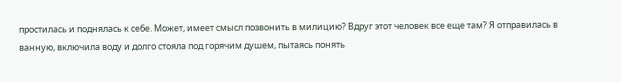простилась и поднялась к себе. Может, имеет смысл позвонить в милицию? Вдруг этот человек все еще там? Я отправилась в ванную, включила воду и долго стояла под горячим душем, пытаясь понять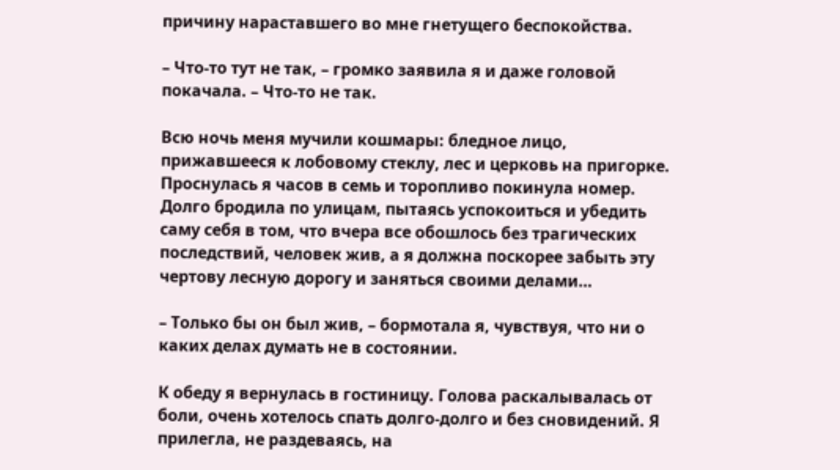причину нараставшего во мне гнетущего беспокойства.

– Что-то тут не так, – громко заявила я и даже головой покачала. – Что-то не так.

Всю ночь меня мучили кошмары: бледное лицо, прижавшееся к лобовому стеклу, лес и церковь на пригорке. Проснулась я часов в семь и торопливо покинула номер. Долго бродила по улицам, пытаясь успокоиться и убедить саму себя в том, что вчера все обошлось без трагических последствий, человек жив, а я должна поскорее забыть эту чертову лесную дорогу и заняться своими делами…

– Только бы он был жив, – бормотала я, чувствуя, что ни о каких делах думать не в состоянии.

К обеду я вернулась в гостиницу. Голова раскалывалась от боли, очень хотелось спать долго-долго и без сновидений. Я прилегла, не раздеваясь, на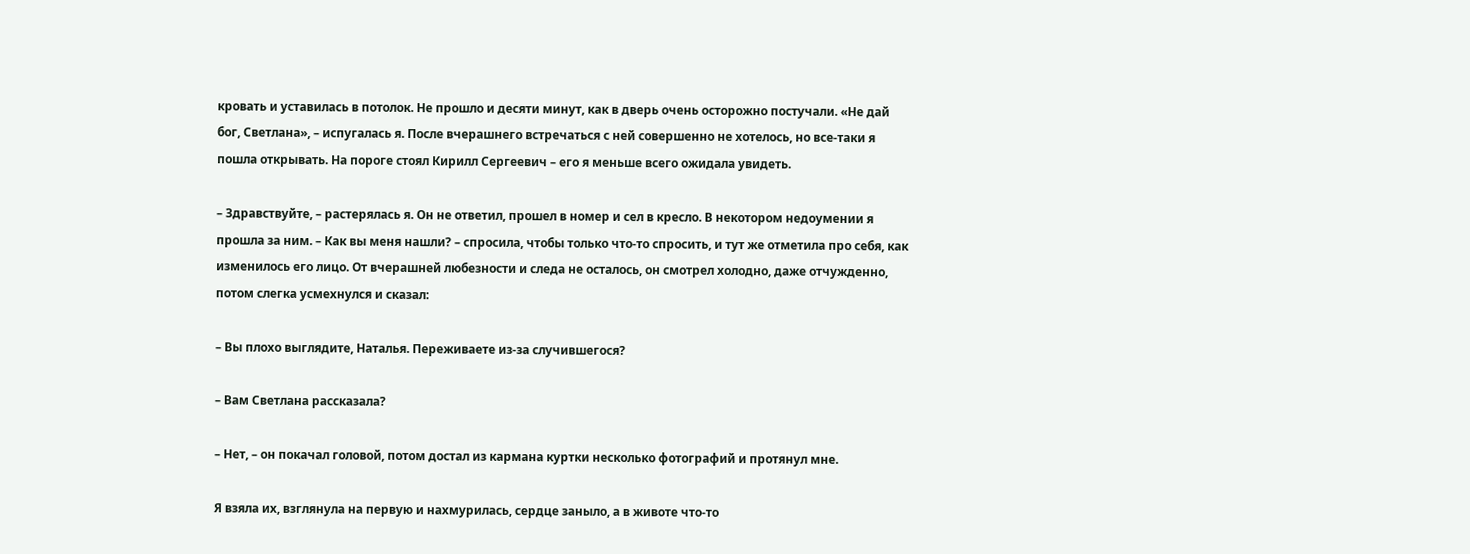кровать и уставилась в потолок. Не прошло и десяти минут, как в дверь очень осторожно постучали. «Не дай бог, Светлана», – испугалась я. После вчерашнего встречаться с ней совершенно не хотелось, но все-таки я пошла открывать. На пороге стоял Кирилл Сергеевич – его я меньше всего ожидала увидеть.

– Здравствуйте, – растерялась я. Он не ответил, прошел в номер и сел в кресло. В некотором недоумении я прошла за ним. – Как вы меня нашли? – спросила, чтобы только что-то спросить, и тут же отметила про себя, как изменилось его лицо. От вчерашней любезности и следа не осталось, он смотрел холодно, даже отчужденно, потом слегка усмехнулся и сказал:

– Вы плохо выглядите, Наталья. Переживаете из-за случившегося?

– Вам Светлана рассказала?

– Нет, – он покачал головой, потом достал из кармана куртки несколько фотографий и протянул мне.

Я взяла их, взглянула на первую и нахмурилась, сердце заныло, а в животе что-то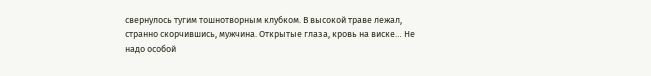свернулось тугим тошнотворным клубком. В высокой траве лежал, странно скорчившись, мужчина. Открытые глаза, кровь на виске… Не надо особой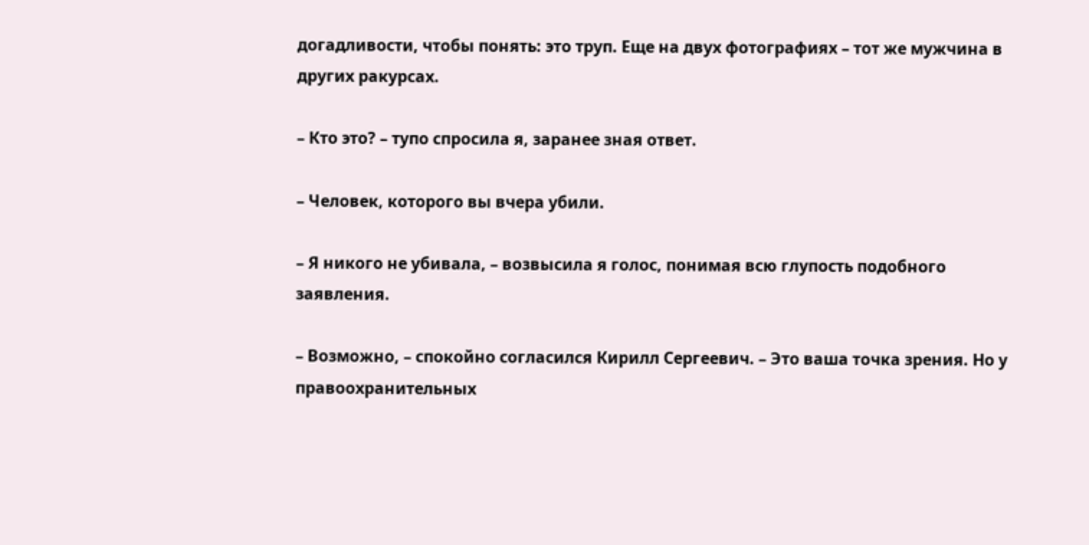догадливости, чтобы понять: это труп. Еще на двух фотографиях – тот же мужчина в других ракурсах.

– Кто это? – тупо спросила я, заранее зная ответ.

– Человек, которого вы вчера убили.

– Я никого не убивала, – возвысила я голос, понимая всю глупость подобного заявления.

– Возможно, – спокойно согласился Кирилл Сергеевич. – Это ваша точка зрения. Но у правоохранительных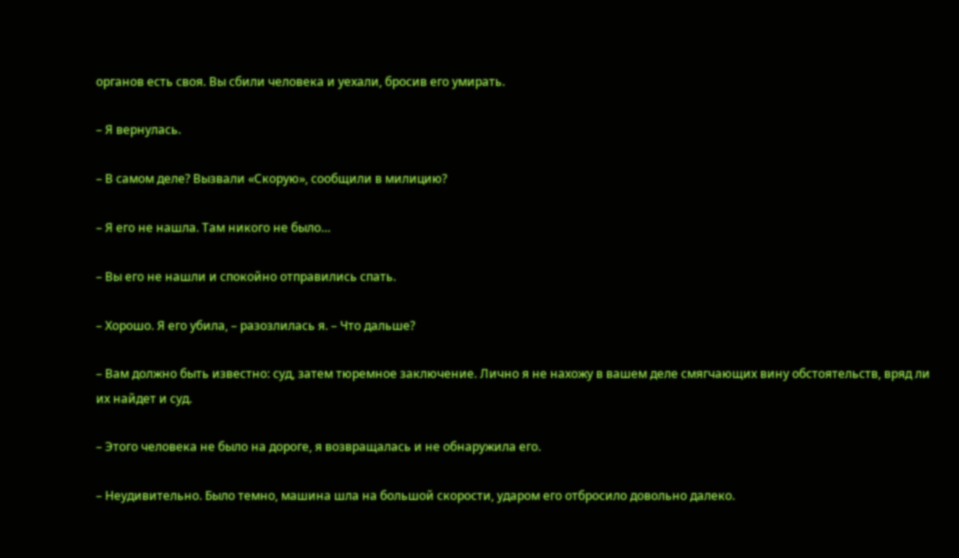органов есть своя. Вы сбили человека и уехали, бросив его умирать.

– Я вернулась.

– В самом деле? Вызвали «Скорую», сообщили в милицию?

– Я его не нашла. Там никого не было…

– Вы его не нашли и спокойно отправились спать.

– Хорошо. Я его убила, – разозлилась я. – Что дальше?

– Вам должно быть известно: суд, затем тюремное заключение. Лично я не нахожу в вашем деле смягчающих вину обстоятельств, вряд ли их найдет и суд.

– Этого человека не было на дороге, я возвращалась и не обнаружила его.

– Неудивительно. Было темно, машина шла на большой скорости, ударом его отбросило довольно далеко.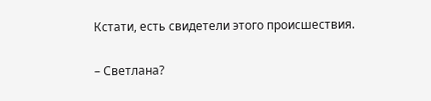Кстати, есть свидетели этого происшествия.

– Светлана?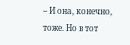– И она, конечно, тоже. Но в тот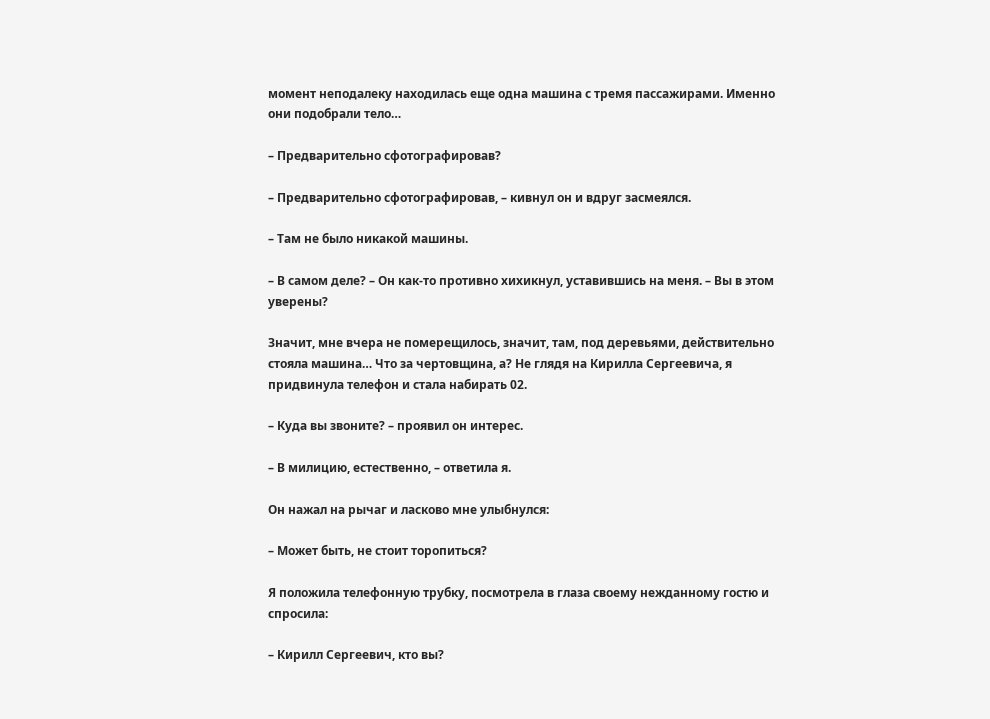момент неподалеку находилась еще одна машина с тремя пассажирами. Именно они подобрали тело…

– Предварительно сфотографировав?

– Предварительно сфотографировав, – кивнул он и вдруг засмеялся.

– Там не было никакой машины.

– В самом деле? – Он как-то противно хихикнул, уставившись на меня. – Вы в этом уверены?

Значит, мне вчера не померещилось, значит, там, под деревьями, действительно стояла машина… Что за чертовщина, а? Не глядя на Кирилла Сергеевича, я придвинула телефон и стала набирать 02.

– Куда вы звоните? – проявил он интерес.

– В милицию, естественно, – ответила я.

Он нажал на рычаг и ласково мне улыбнулся:

– Может быть, не стоит торопиться?

Я положила телефонную трубку, посмотрела в глаза своему нежданному гостю и спросила:

– Кирилл Сергеевич, кто вы?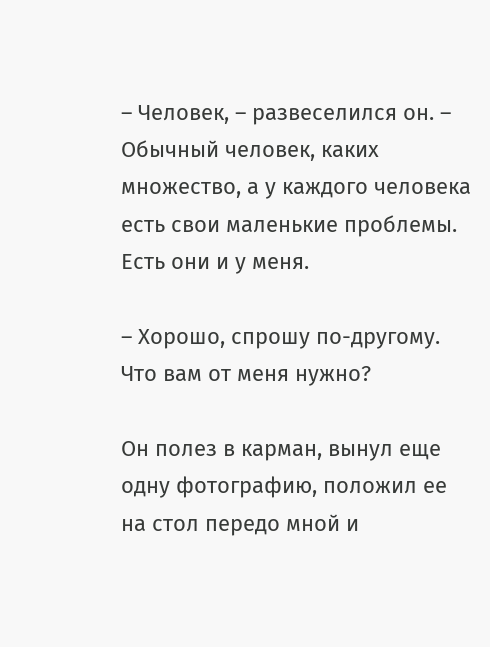– Человек, – развеселился он. – Обычный человек, каких множество, а у каждого человека есть свои маленькие проблемы. Есть они и у меня.

– Хорошо, спрошу по-другому. Что вам от меня нужно?

Он полез в карман, вынул еще одну фотографию, положил ее на стол передо мной и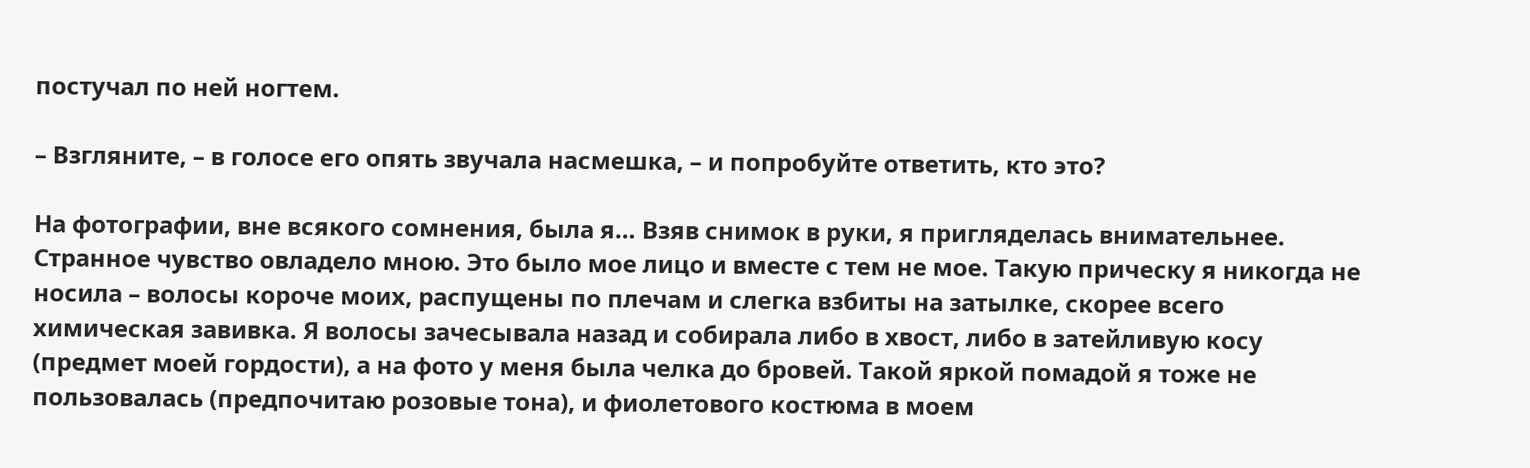постучал по ней ногтем.

– Взгляните, – в голосе его опять звучала насмешка, – и попробуйте ответить, кто это?

На фотографии, вне всякого сомнения, была я… Взяв снимок в руки, я пригляделась внимательнее. Странное чувство овладело мною. Это было мое лицо и вместе с тем не мое. Такую прическу я никогда не носила – волосы короче моих, распущены по плечам и слегка взбиты на затылке, скорее всего химическая завивка. Я волосы зачесывала назад и собирала либо в хвост, либо в затейливую косу (предмет моей гордости), а на фото у меня была челка до бровей. Такой яркой помадой я тоже не пользовалась (предпочитаю розовые тона), и фиолетового костюма в моем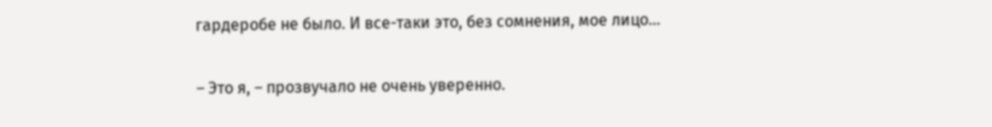гардеробе не было. И все-таки это, без сомнения, мое лицо…

– Это я, – прозвучало не очень уверенно.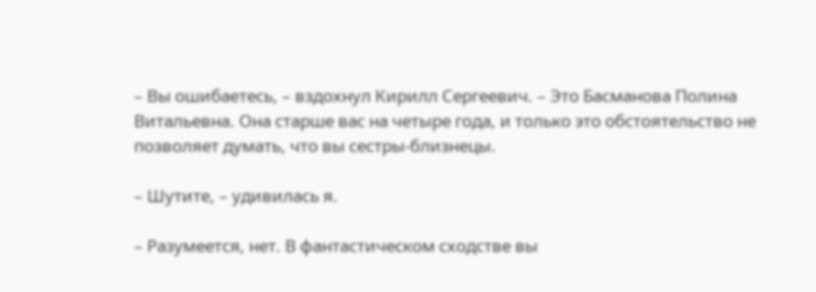– Вы ошибаетесь, – вздохнул Кирилл Сергеевич. – Это Басманова Полина Витальевна. Она старше вас на четыре года, и только это обстоятельство не позволяет думать, что вы сестры-близнецы.

– Шутите, – удивилась я.

– Разумеется, нет. В фантастическом сходстве вы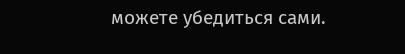можете убедиться сами.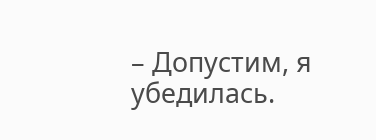– Допустим, я убедилась.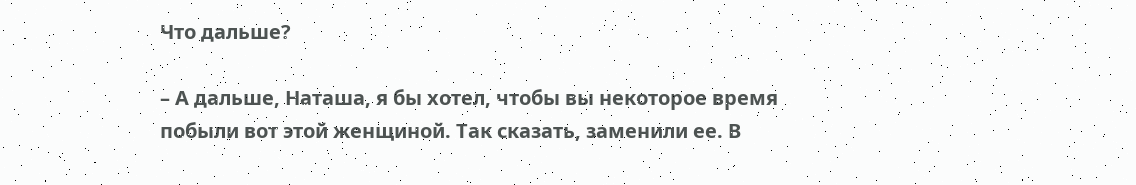Что дальше?

– А дальше, Наташа, я бы хотел, чтобы вы некоторое время побыли вот этой женщиной. Так сказать, заменили ее. В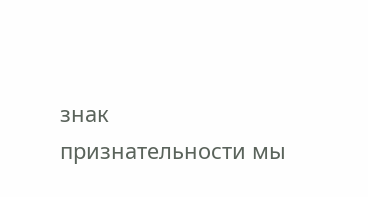знак признательности мы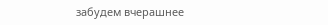забудем вчерашнее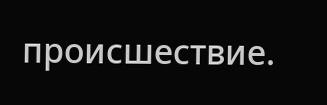происшествие.